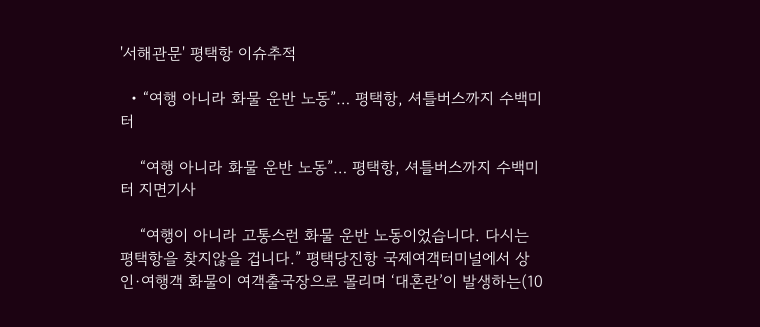'서해관문' 평택항 이슈추적

  • “여행 아니라 화물 운반 노동”… 평택항, 셔틀버스까지 수백미터

    “여행 아니라 화물 운반 노동”… 평택항, 셔틀버스까지 수백미터 지면기사

    “여행이 아니라 고통스런 화물 운반 노동이었습니다. 다시는 평택항을 찾지않을 겁니다.” 평택당진항 국제여객터미널에서 상인·여행객 화물이 여객출국장으로 몰리며 ‘대혼란’이 발생하는(10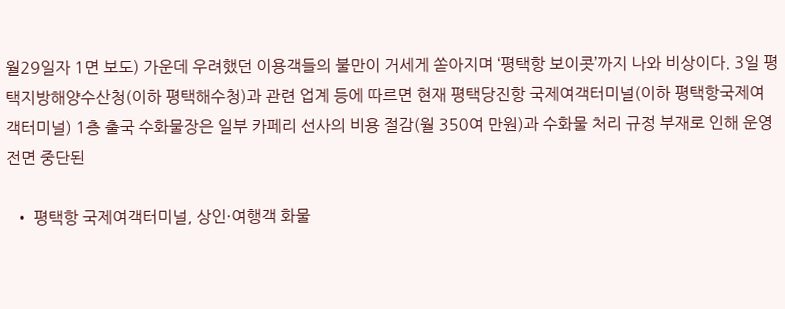월29일자 1면 보도) 가운데 우려했던 이용객들의 불만이 거세게 쏟아지며 ‘평택항 보이콧’까지 나와 비상이다. 3일 평택지방해양수산청(이하 평택해수청)과 관련 업계 등에 따르면 현재 평택당진항 국제여객터미널(이하 평택항국제여객터미널) 1층 출국 수화물장은 일부 카페리 선사의 비용 절감(월 350여 만원)과 수화물 처리 규정 부재로 인해 운영 전면 중단된

  • 평택항 국제여객터미널, 상인·여행객 화물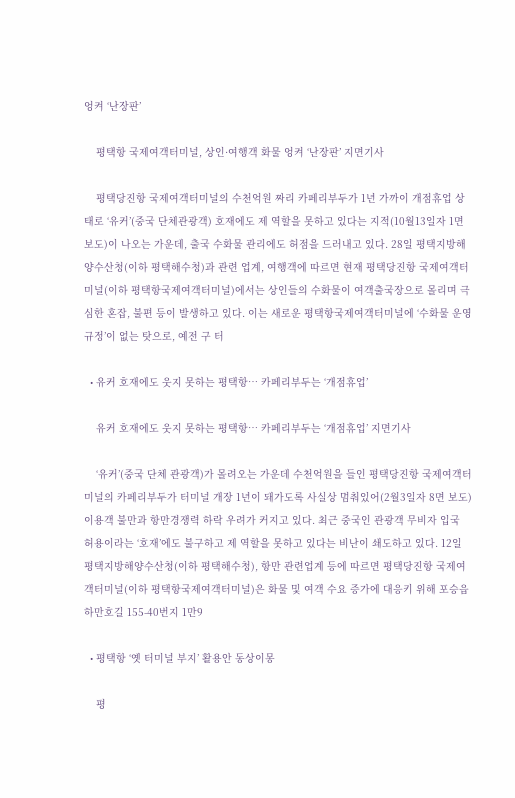엉켜 ‘난장판’

    평택항 국제여객터미널, 상인·여행객 화물 엉켜 ‘난장판’ 지면기사

    평택당진항 국제여객터미널의 수천억원 짜리 카페리부두가 1년 가까이 개점휴업 상태로 ‘유커’(중국 단체관광객) 호재에도 제 역할을 못하고 있다는 지적(10월13일자 1면 보도)이 나오는 가운데, 출국 수화물 관리에도 허점을 드러내고 있다. 28일 평택지방해양수산청(이하 평택해수청)과 관련 업계, 여행객에 따르면 현재 평택당진항 국제여객터미널(이하 평택항국제여객터미널)에서는 상인들의 수화물이 여객출국장으로 몰리며 극심한 혼잡, 불편 등이 발생하고 있다. 이는 새로운 평택항국제여객터미널에 ‘수화물 운영 규정’이 없는 탓으로, 예전 구 터

  • 유커 호재에도 웃지 못하는 평택항… 카페리부두는 ‘개점휴업’

    유커 호재에도 웃지 못하는 평택항… 카페리부두는 ‘개점휴업’ 지면기사

    ‘유커’(중국 단체 관광객)가 몰려오는 가운데 수천억원을 들인 평택당진항 국제여객터미널의 카페리부두가 터미널 개장 1년이 돼가도록 사실상 멈춰있어(2월3일자 8면 보도) 이용객 불만과 항만경쟁력 하락 우려가 커지고 있다. 최근 중국인 관광객 무비자 입국 허용이라는 ‘호재’에도 불구하고 제 역할을 못하고 있다는 비난이 쇄도하고 있다. 12일 평택지방해양수산청(이하 평택해수청), 항만 관련업계 등에 따르면 평택당진항 국제여객터미널(이하 평택항국제여객터미널)은 화물 및 여객 수요 증가에 대응키 위해 포승읍 하만호길 155-40번지 1만9

  • 평택항 ‘옛 터미널 부지’ 활용안 동상이몽

    평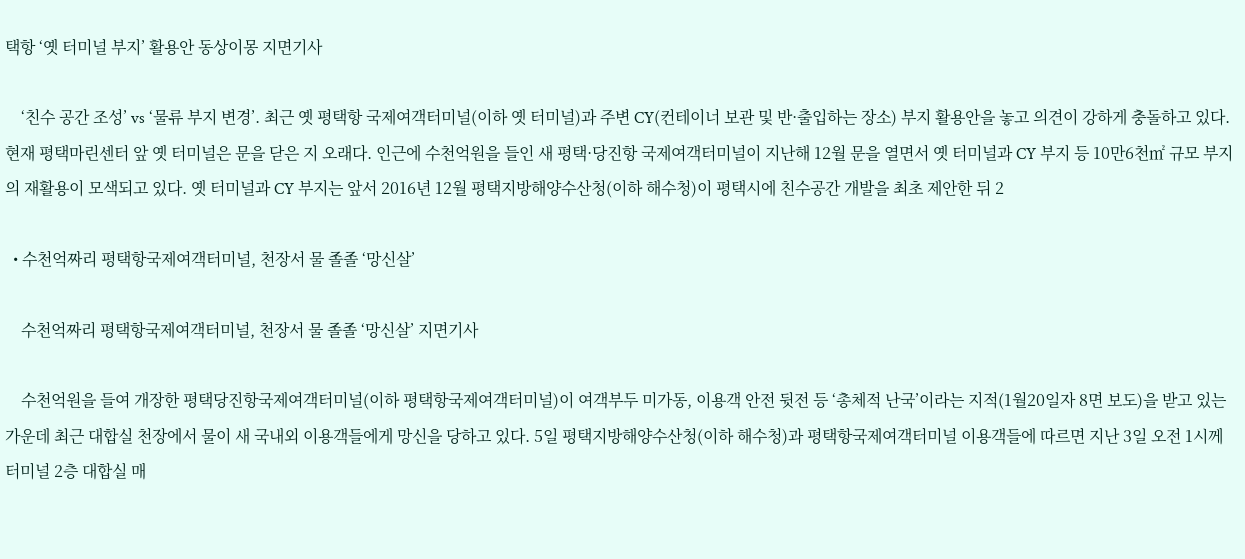택항 ‘옛 터미널 부지’ 활용안 동상이몽 지면기사

    ‘친수 공간 조성’ vs ‘물류 부지 변경’. 최근 옛 평택항 국제여객터미널(이하 옛 터미널)과 주변 CY(컨테이너 보관 및 반·출입하는 장소) 부지 활용안을 놓고 의견이 강하게 충돌하고 있다. 현재 평택마린센터 앞 옛 터미널은 문을 닫은 지 오래다. 인근에 수천억원을 들인 새 평택·당진항 국제여객터미널이 지난해 12월 문을 열면서 옛 터미널과 CY 부지 등 10만6천㎡ 규모 부지의 재활용이 모색되고 있다. 옛 터미널과 CY 부지는 앞서 2016년 12월 평택지방해양수산청(이하 해수청)이 평택시에 친수공간 개발을 최초 제안한 뒤 2

  • 수천억짜리 평택항국제여객터미널, 천장서 물 졸졸 ‘망신살’

    수천억짜리 평택항국제여객터미널, 천장서 물 졸졸 ‘망신살’ 지면기사

    수천억원을 들여 개장한 평택당진항국제여객터미널(이하 평택항국제여객터미널)이 여객부두 미가동, 이용객 안전 뒷전 등 ‘총체적 난국’이라는 지적(1월20일자 8면 보도)을 받고 있는 가운데 최근 대합실 천장에서 물이 새 국내외 이용객들에게 망신을 당하고 있다. 5일 평택지방해양수산청(이하 해수청)과 평택항국제여객터미널 이용객들에 따르면 지난 3일 오전 1시께 터미널 2층 대합실 매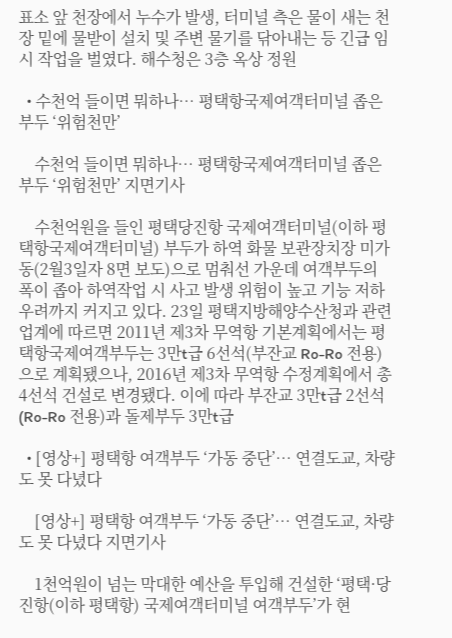표소 앞 천장에서 누수가 발생, 터미널 측은 물이 새는 천장 밑에 물받이 설치 및 주변 물기를 닦아내는 등 긴급 임시 작업을 벌였다. 해수청은 3층 옥상 정원

  • 수천억 들이면 뭐하나… 평택항국제여객터미널 좁은 부두 ‘위험천만’

    수천억 들이면 뭐하나… 평택항국제여객터미널 좁은 부두 ‘위험천만’ 지면기사

    수천억원을 들인 평택당진항 국제여객터미널(이하 평택항국제여객터미널) 부두가 하역 화물 보관장치장 미가동(2월3일자 8면 보도)으로 멈춰선 가운데 여객부두의 폭이 좁아 하역작업 시 사고 발생 위험이 높고 기능 저하 우려까지 커지고 있다. 23일 평택지방해양수산청과 관련 업계에 따르면 2011년 제3차 무역항 기본계획에서는 평택항국제여객부두는 3만t급 6선석(부잔교 Ro-Ro 전용)으로 계획됐으나, 2016년 제3차 무역항 수정계획에서 총 4선석 건설로 변경됐다. 이에 따라 부잔교 3만t급 2선석(Ro-Ro 전용)과 돌제부두 3만t급

  • [영상+] 평택항 여객부두 ‘가동 중단’… 연결도교, 차량도 못 다녔다

    [영상+] 평택항 여객부두 ‘가동 중단’… 연결도교, 차량도 못 다녔다 지면기사

    1천억원이 넘는 막대한 예산을 투입해 건설한 ‘평택·당진항(이하 평택항) 국제여객터미널 여객부두’가 현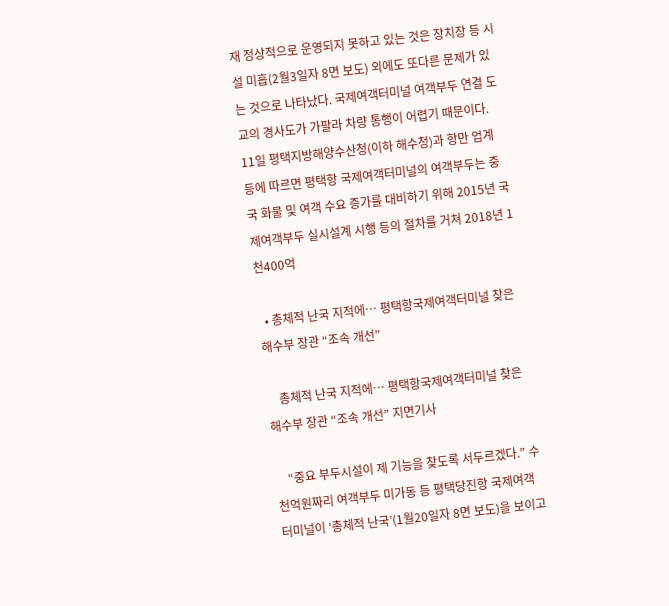재 정상적으로 운영되지 못하고 있는 것은 장치장 등 시설 미흡(2월3일자 8면 보도) 외에도 또다른 문제가 있는 것으로 나타났다. 국제여객터미널 여객부두 연결 도교의 경사도가 가팔라 차량 통행이 어렵기 때문이다. 11일 평택지방해양수산청(이하 해수청)과 항만 업계 등에 따르면 평택항 국제여객터미널의 여객부두는 중국 화물 및 여객 수요 증가를 대비하기 위해 2015년 국제여객부두 실시설계 시행 등의 절차를 거쳐 2018년 1천400억

  • 총체적 난국 지적에… 평택항국제여객터미널 찾은 해수부 장관 “조속 개선”

    총체적 난국 지적에… 평택항국제여객터미널 찾은 해수부 장관 “조속 개선” 지면기사

    “중요 부두시설이 제 기능을 찾도록 서두르겠다.” 수천억원짜리 여객부두 미가동 등 평택당진항 국제여객터미널이 ‘총체적 난국’(1월20일자 8면 보도)을 보이고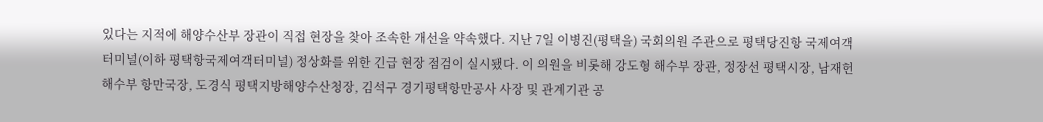있다는 지적에 해양수산부 장관이 직접 현장을 찾아 조속한 개선을 약속했다. 지난 7일 이병진(평택을) 국회의원 주관으로 평택당진항 국제여객터미널(이하 평택항국제여객터미널) 정상화를 위한 긴급 현장 점검이 실시됐다. 이 의원을 비롯해 강도형 해수부 장관, 정장선 평택시장, 남재헌 해수부 항만국장, 도경식 평택지방해양수산청장, 김석구 경기평택항만공사 사장 및 관계기관 공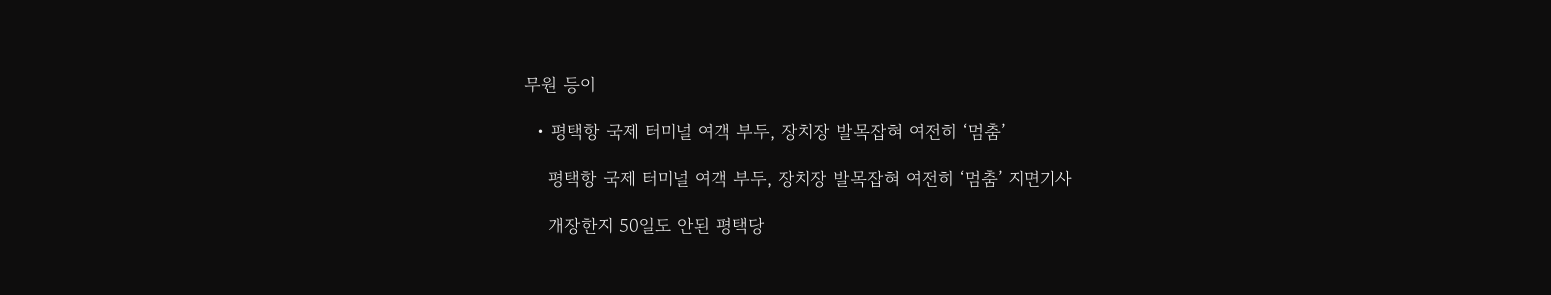무원 등이

  • 평택항 국제 터미널 여객 부두, 장치장 발목잡혀 여전히 ‘멈춤’

    평택항 국제 터미널 여객 부두, 장치장 발목잡혀 여전히 ‘멈춤’ 지면기사

    개장한지 50일도 안된 평택당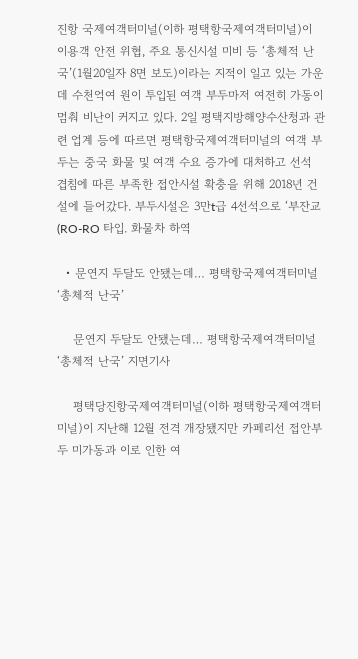진항 국제여객터미널(이하 평택항국제여객터미널)이 이용객 안전 위협, 주요 통신시설 미비 등 ‘총체적 난국’(1월20일자 8면 보도)이라는 지적이 일고 있는 가운데 수천억여 원이 투입된 여객 부두마저 여전히 가동이 멈춰 비난이 커지고 있다. 2일 평택지방해양수산청과 관련 업계 등에 따르면 평택항국제여객터미널의 여객 부두는 중국 화물 및 여객 수요 증가에 대처하고 선석 겹침에 따른 부족한 접안시설 확충을 위해 2018년 건설에 들어갔다. 부두시설은 3만t급 4선석으로 ‘부잔교(RO-RO 타입. 화물차 하역

  • 문연지 두달도 안됐는데… 평택항국제여객터미널 ‘총체적 난국’

    문연지 두달도 안됐는데… 평택항국제여객터미널 ‘총체적 난국’ 지면기사

    평택당진항국제여객터미널(이하 평택항국제여객터미널)이 지난해 12월 전격 개장됐지만 카페리선 접안부두 미가동과 이로 인한 여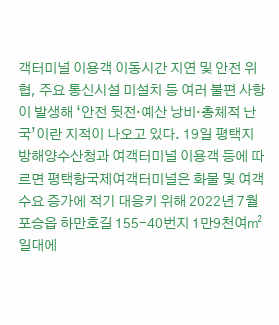객터미널 이용객 이동시간 지연 및 안전 위협, 주요 통신시설 미설치 등 여러 불편 사항이 발생해 ‘안전 뒷전·예산 낭비·총체적 난국’이란 지적이 나오고 있다. 19일 평택지방해양수산청과 여객터미널 이용객 등에 따르면 평택항국제여객터미널은 화물 및 여객 수요 증가에 적기 대응키 위해 2022년 7월 포승읍 하만호길 155-40번지 1만9천여㎡ 일대에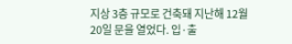지상 3층 규모로 건축돼 지난해 12월20일 문을 열었다. 입·출